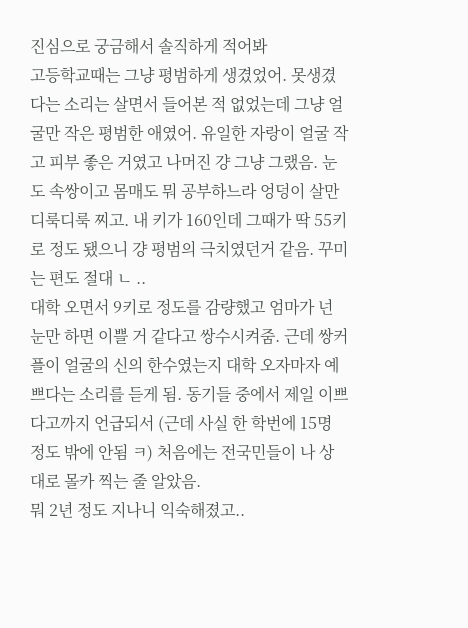진심으로 궁금해서 솔직하게 적어봐
고등학교때는 그냥 평범하게 생겼었어. 못생겼다는 소리는 살면서 들어본 적 없었는데 그냥 얼굴만 작은 평범한 애였어. 유일한 자랑이 얼굴 작고 피부 좋은 거였고 나머진 걍 그냥 그랬음. 눈도 속쌍이고 몸매도 뭐 공부하느라 엉덩이 살만 디룩디룩 찌고. 내 키가 160인데 그때가 딱 55키로 정도 됐으니 걍 평범의 극치였던거 같음. 꾸미는 편도 절대 ㄴ ..
대학 오면서 9키로 정도를 감량했고 엄마가 넌 눈만 하면 이쁠 거 같다고 쌍수시켜줌. 근데 쌍커플이 얼굴의 신의 한수였는지 대학 오자마자 예쁘다는 소리를 듣게 됨. 동기들 중에서 제일 이쁘다고까지 언급되서 (근데 사실 한 학번에 15명 정도 밖에 안됨 ㅋ) 처음에는 전국민들이 나 상대로 몰카 찍는 줄 알았음.
뭐 2년 정도 지나니 익숙해졌고..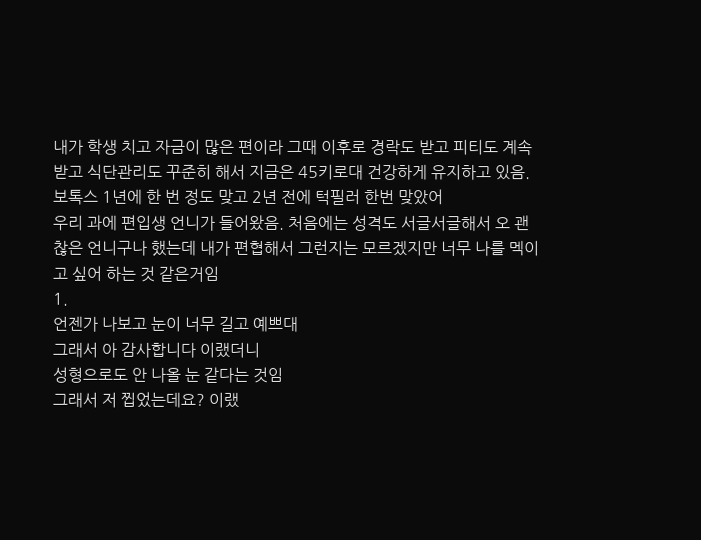내가 학생 치고 자금이 많은 편이라 그때 이후로 경락도 받고 피티도 계속 받고 식단관리도 꾸준히 해서 지금은 45키로대 건강하게 유지하고 있음. 보톡스 1년에 한 번 정도 맞고 2년 전에 턱필러 한번 맞았어
우리 과에 편입생 언니가 들어왔음. 처음에는 성격도 서글서글해서 오 괜찮은 언니구나 했는데 내가 편협해서 그런지는 모르겠지만 너무 나를 멕이고 싶어 하는 것 같은거임
1.
언젠가 나보고 눈이 너무 길고 예쁘대
그래서 아 감사합니다 이랬더니
성형으로도 안 나올 눈 같다는 것임
그래서 저 찝었는데요? 이랬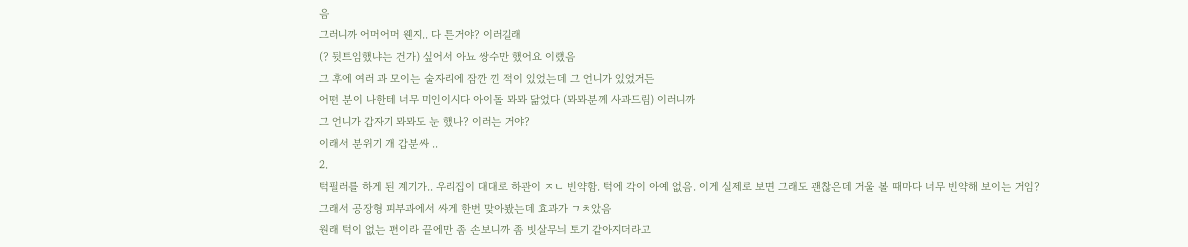음
그러니까 어머어머 웬지.. 다 튼거야? 이러길래
(? 뒷트임했냐는 건가) 싶어서 아뇨 쌍수만 했어요 이랬음
그 후에 여러 과 모이는 술자리에 잠깐 낀 적이 있었는데 그 언니가 있었거든
어떤 분이 나한테 너무 미인이시다 아이돌 뫄뫄 닮었다 (뫄뫄분께 사과드림) 이러니까
그 언니가 갑자기 뫄뫄도 눈 했나? 이러는 거야?
이래서 분위기 개 갑분싸 ..
2.
턱필러를 하게 된 계기가.. 우리집이 대대로 하관이 ㅈㄴ 빈약함. 턱에 각이 아예 없음. 이게 실제로 보면 그래도 괜찮은데 거울 볼 때마다 너무 빈약해 보이는 거임?
그래서 공장형 피부과에서 싸게 한번 맞아봤는데 효과가 ㄱㅊ았음
원래 턱이 없는 편이라 끝에만 좀 손보니까 좀 빗살무늬 토기 같아지더라고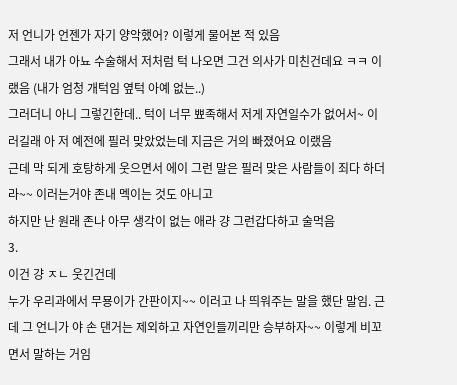저 언니가 언젠가 자기 양악했어? 이렇게 물어본 적 있음
그래서 내가 아뇨 수술해서 저처럼 턱 나오면 그건 의사가 미친건데요 ㅋㅋ 이랬음 (내가 엄청 개턱임 옆턱 아예 없는..)
그러더니 아니 그렇긴한데.. 턱이 너무 뾰족해서 저게 자연일수가 없어서~ 이러길래 아 저 예전에 필러 맞았었는데 지금은 거의 빠졌어요 이랬음
근데 막 되게 호탕하게 웃으면서 에이 그런 말은 필러 맞은 사람들이 죄다 하더라~~ 이러는거야 존내 멕이는 것도 아니고
하지만 난 원래 존나 아무 생각이 없는 애라 걍 그런갑다하고 술먹음
3.
이건 걍 ㅈㄴ 웃긴건데
누가 우리과에서 무묭이가 간판이지~~ 이러고 나 띄워주는 말을 했단 말임. 근데 그 언니가 야 손 댄거는 제외하고 자연인들끼리만 승부하자~~ 이렇게 비꼬면서 말하는 거임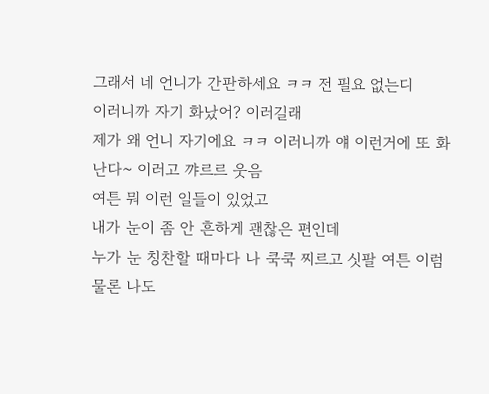그래서 네 언니가 간판하세요 ㅋㅋ 전 필요 없는디
이러니까 자기 화났어? 이러길래
제가 왜 언니 자기에요 ㅋㅋ 이러니까 얘 이런거에 또 화난다~ 이러고 꺄르르 웃음
여튼 뭐 이런 일들이 있었고
내가 눈이 좀 안 흔하게 괜찮은 편인데
누가 눈 칭찬할 때마다 나 쿡쿡 찌르고 싯팔 여튼 이럼
물론 나도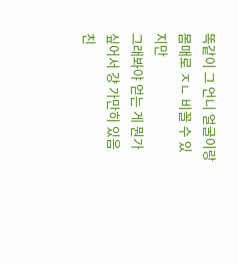똑같이 그 언니 얼굴이랑 몸매로 ㅈㄴ 비꼴 수 있지만
그래봐야 얻는 게 뭔가 싶어서 걍 가만히 있음
친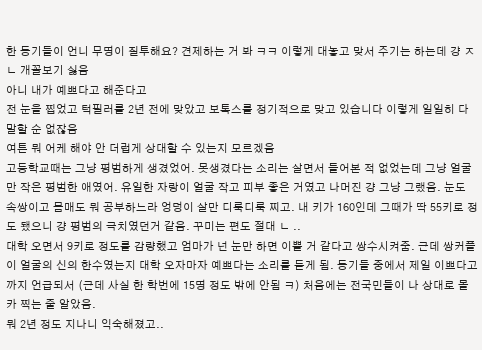한 동기들이 언니 무명이 질투해요? 견제하는 거 봐 ㅋㅋ 이렇게 대놓고 맞서 주기는 하는데 걍 ㅈㄴ 개꼴보기 싫음
아니 내가 예쁘다고 해준다고
전 눈을 찝었고 턱필러를 2년 전에 맞았고 보톡스를 정기적으로 맞고 있습니다 이렇게 일일히 다 말할 순 없잖음
여튼 뭐 어케 해야 안 더럽게 상대할 수 있는지 모르겠음
고등학교때는 그냥 평범하게 생겼었어. 못생겼다는 소리는 살면서 들어본 적 없었는데 그냥 얼굴만 작은 평범한 애였어. 유일한 자랑이 얼굴 작고 피부 좋은 거였고 나머진 걍 그냥 그랬음. 눈도 속쌍이고 몸매도 뭐 공부하느라 엉덩이 살만 디룩디룩 찌고. 내 키가 160인데 그때가 딱 55키로 정도 됐으니 걍 평범의 극치였던거 같음. 꾸미는 편도 절대 ㄴ ..
대학 오면서 9키로 정도를 감량했고 엄마가 넌 눈만 하면 이쁠 거 같다고 쌍수시켜줌. 근데 쌍커플이 얼굴의 신의 한수였는지 대학 오자마자 예쁘다는 소리를 듣게 됨. 동기들 중에서 제일 이쁘다고까지 언급되서 (근데 사실 한 학번에 15명 정도 밖에 안됨 ㅋ) 처음에는 전국민들이 나 상대로 몰카 찍는 줄 알았음.
뭐 2년 정도 지나니 익숙해졌고..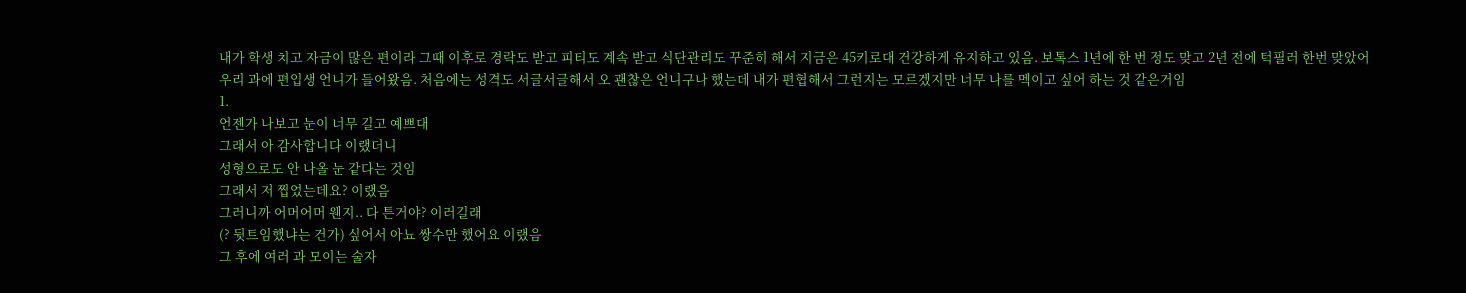내가 학생 치고 자금이 많은 편이라 그때 이후로 경락도 받고 피티도 계속 받고 식단관리도 꾸준히 해서 지금은 45키로대 건강하게 유지하고 있음. 보톡스 1년에 한 번 정도 맞고 2년 전에 턱필러 한번 맞았어
우리 과에 편입생 언니가 들어왔음. 처음에는 성격도 서글서글해서 오 괜찮은 언니구나 했는데 내가 편협해서 그런지는 모르겠지만 너무 나를 멕이고 싶어 하는 것 같은거임
1.
언젠가 나보고 눈이 너무 길고 예쁘대
그래서 아 감사합니다 이랬더니
성형으로도 안 나올 눈 같다는 것임
그래서 저 찝었는데요? 이랬음
그러니까 어머어머 웬지.. 다 튼거야? 이러길래
(? 뒷트임했냐는 건가) 싶어서 아뇨 쌍수만 했어요 이랬음
그 후에 여러 과 모이는 술자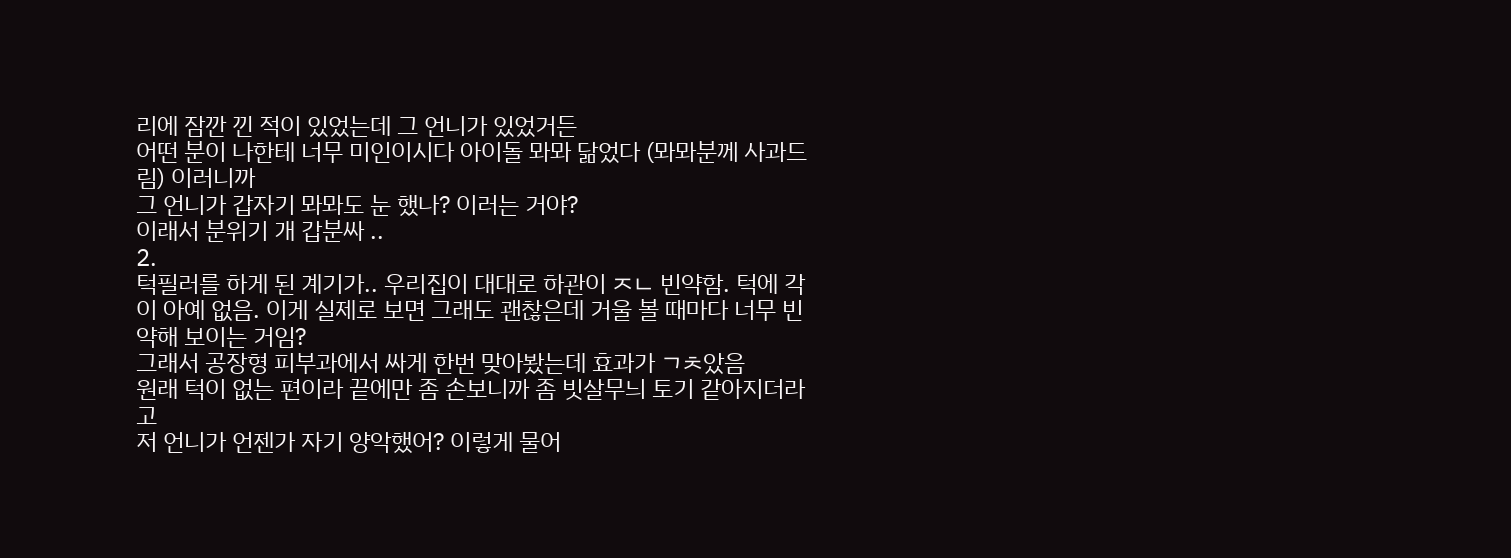리에 잠깐 낀 적이 있었는데 그 언니가 있었거든
어떤 분이 나한테 너무 미인이시다 아이돌 뫄뫄 닮었다 (뫄뫄분께 사과드림) 이러니까
그 언니가 갑자기 뫄뫄도 눈 했나? 이러는 거야?
이래서 분위기 개 갑분싸 ..
2.
턱필러를 하게 된 계기가.. 우리집이 대대로 하관이 ㅈㄴ 빈약함. 턱에 각이 아예 없음. 이게 실제로 보면 그래도 괜찮은데 거울 볼 때마다 너무 빈약해 보이는 거임?
그래서 공장형 피부과에서 싸게 한번 맞아봤는데 효과가 ㄱㅊ았음
원래 턱이 없는 편이라 끝에만 좀 손보니까 좀 빗살무늬 토기 같아지더라고
저 언니가 언젠가 자기 양악했어? 이렇게 물어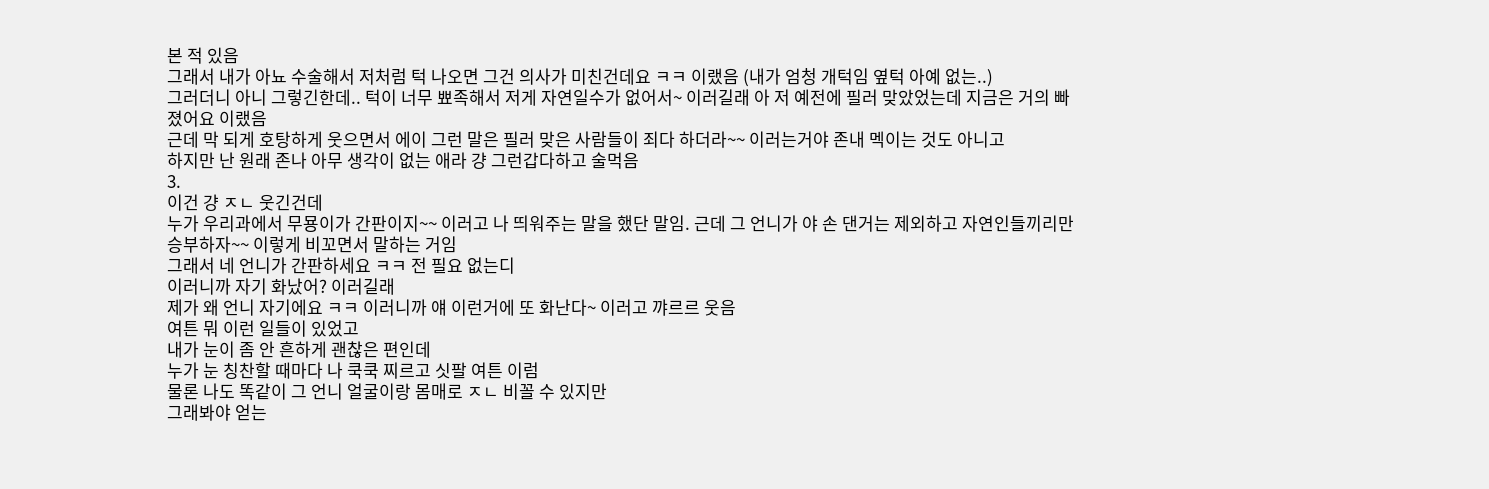본 적 있음
그래서 내가 아뇨 수술해서 저처럼 턱 나오면 그건 의사가 미친건데요 ㅋㅋ 이랬음 (내가 엄청 개턱임 옆턱 아예 없는..)
그러더니 아니 그렇긴한데.. 턱이 너무 뾰족해서 저게 자연일수가 없어서~ 이러길래 아 저 예전에 필러 맞았었는데 지금은 거의 빠졌어요 이랬음
근데 막 되게 호탕하게 웃으면서 에이 그런 말은 필러 맞은 사람들이 죄다 하더라~~ 이러는거야 존내 멕이는 것도 아니고
하지만 난 원래 존나 아무 생각이 없는 애라 걍 그런갑다하고 술먹음
3.
이건 걍 ㅈㄴ 웃긴건데
누가 우리과에서 무묭이가 간판이지~~ 이러고 나 띄워주는 말을 했단 말임. 근데 그 언니가 야 손 댄거는 제외하고 자연인들끼리만 승부하자~~ 이렇게 비꼬면서 말하는 거임
그래서 네 언니가 간판하세요 ㅋㅋ 전 필요 없는디
이러니까 자기 화났어? 이러길래
제가 왜 언니 자기에요 ㅋㅋ 이러니까 얘 이런거에 또 화난다~ 이러고 꺄르르 웃음
여튼 뭐 이런 일들이 있었고
내가 눈이 좀 안 흔하게 괜찮은 편인데
누가 눈 칭찬할 때마다 나 쿡쿡 찌르고 싯팔 여튼 이럼
물론 나도 똑같이 그 언니 얼굴이랑 몸매로 ㅈㄴ 비꼴 수 있지만
그래봐야 얻는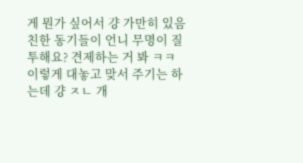게 뭔가 싶어서 걍 가만히 있음
친한 동기들이 언니 무명이 질투해요? 견제하는 거 봐 ㅋㅋ 이렇게 대놓고 맞서 주기는 하는데 걍 ㅈㄴ 개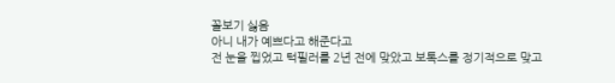꼴보기 싫음
아니 내가 예쁘다고 해준다고
전 눈을 찝었고 턱필러를 2년 전에 맞았고 보톡스를 정기적으로 맞고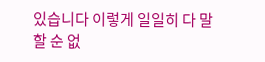있습니다 이렇게 일일히 다 말할 순 없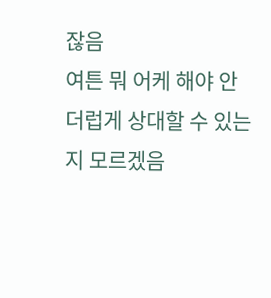잖음
여튼 뭐 어케 해야 안 더럽게 상대할 수 있는지 모르겠음